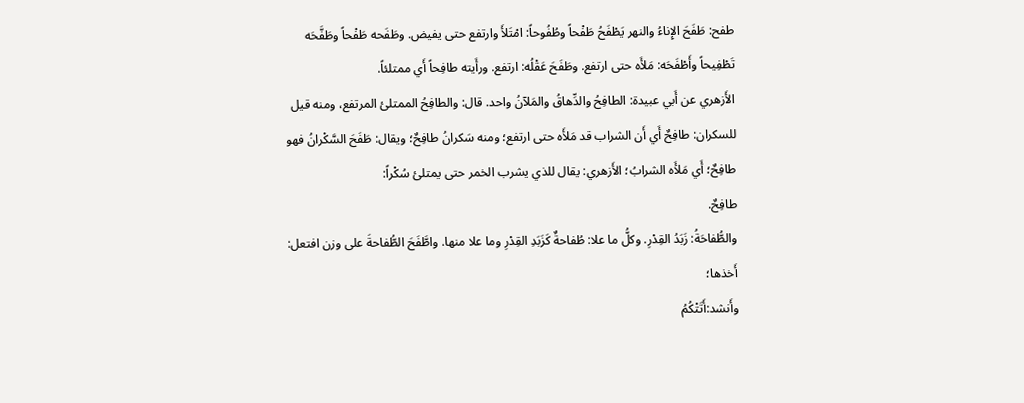طفح: طَفَحَ الإِناءُ والنهر يَطْفَحُ طَفْحاً وطُفُوحاً: امْتَلأَ وارتفع حتى يفيض. وطَفَحه طَفْحاً وطَفَّحَه تَطْفِيحاً وأَطْفَحَه: مَلأَه حتى ارتفع. وطَفَحَ عَقْلُه: ارتفع. ورأَيته طافِحاً أَي ممتلئاً.
الأَزهري عن أَبي عبيدة: الطافِحُ والدِّهاقُ والمَلآنُ واحد. قال: والطافِحُ الممتلئ المرتفع، ومنه قيل للسكران: طافِحٌ أَي أَن الشراب قد مَلأَه حتى ارتفع؛ ومنه سَكرانُ طافِحٌ؛ ويقال: طَفَحَ السَّكْرانُ فهو طافِحٌ؛ أَي مَلأَه الشرابُ؛ الأَزهري: يقال للذي يشرب الخمر حتى يمتلئ سُكْراً:
طافِحٌ.
والطُّفاحَةُ: زَبَدُ القِدْرِ. وكلُّ ما علا: طُفاحةٌ كَزَبَدِ القِدْرِ وما علا منها. واطَّفَحَ الطُّفاحةَ على وزن افتعل: أَخذها؛
وأَنشد:أَتَتْكُمُ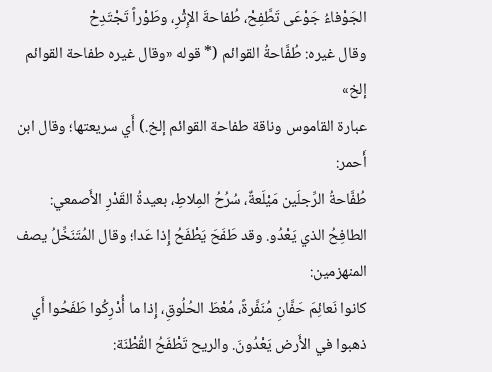الجَوْفاءُ جَوْعَى تَطَّفِحْ، طُفاحةَ الإِثْرِ، وطَوْراً تَجْتَدِحْ
وقال غيره: طُفَّاحةُ القوائم (* قوله «وقال غيره طفاحة القوائم إلخ»
عبارة القاموس وناقة طفاحة القوائم إلخ.) أَي سريعتها؛ وقال ابن أَحمر:
طُفَّاحةُ الرِّجلَين مَيْلَعةٌ، سُرُحُ المِلاطِ، بعيدةُ القَدْرِ الأَصمعي: الطافِحُ الذي يَعْدُو. وقد طَفَحَ يَطْفَحُ إِذا عَدا؛ وقال المُتَنَخِّلُ يصف المنهزمين:
كانوا نَعائِمَ حَفَّانِ مُنَفَّرةً، مُعْطَ الحُلُوقِ، إِذا ما أُدْرِكُوا طَفَحُوا أَي ذهبوا في الأَرض يَعْدُونَ. والريح تَطْفَحُ القُطْنَة: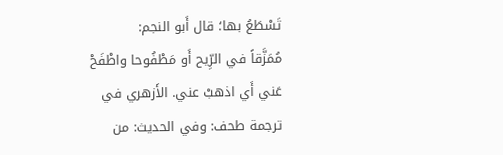تَسْطَعُ بها؛ قال أَبو النجم:
مُمَزَّقاً في الرِّيح أَو مَطْفُوحا واطْفَحْ عَني أَي اذهبْ عني. الأَزهري في ترجمة طحف: وفي الحديث: من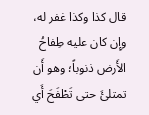قال كذا وكذا غفر له، وإِن كان عليه طِفاحُ الأَرض ذنوباً؛ وهو أَن تمتلئَ حتى تَطْفَحَ أَي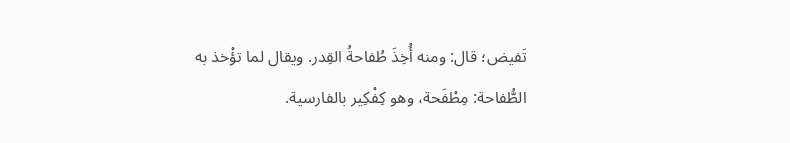تَفيض؛ قال: ومنه أُخِذَ طُفاحةُ القِدر. ويقال لما تؤْخذ به الطُّفاحة: مِطْفَحة، وهو كِفْكِير بالفارسية.